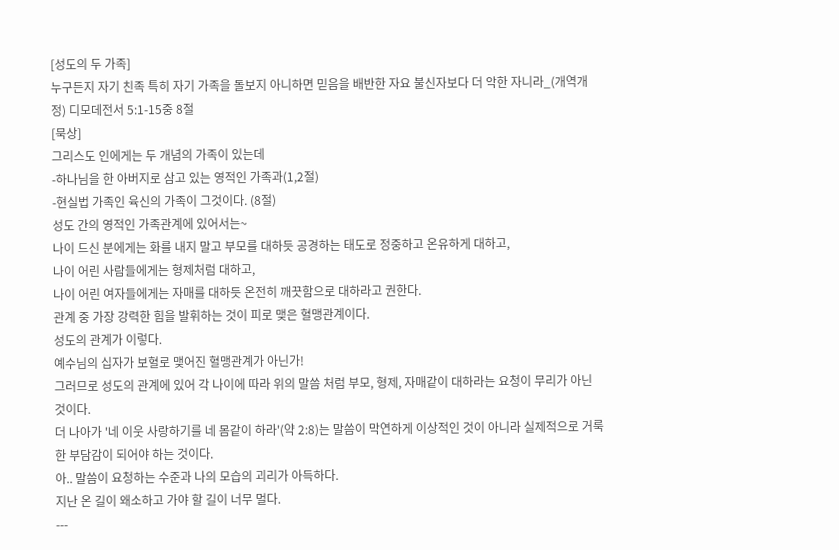[성도의 두 가족]
누구든지 자기 친족 특히 자기 가족을 돌보지 아니하면 믿음을 배반한 자요 불신자보다 더 악한 자니라_(개역개정) 디모데전서 5:1-15중 8절
[묵상]
그리스도 인에게는 두 개념의 가족이 있는데
-하나님을 한 아버지로 삼고 있는 영적인 가족과(1,2절)
-현실법 가족인 육신의 가족이 그것이다. (8절)
성도 간의 영적인 가족관계에 있어서는~
나이 드신 분에게는 화를 내지 말고 부모를 대하듯 공경하는 태도로 정중하고 온유하게 대하고,
나이 어린 사람들에게는 형제처럼 대하고,
나이 어린 여자들에게는 자매를 대하듯 온전히 깨끗함으로 대하라고 권한다.
관계 중 가장 강력한 힘을 발휘하는 것이 피로 맺은 혈맹관계이다.
성도의 관계가 이렇다.
예수님의 십자가 보혈로 맺어진 혈맹관계가 아닌가!
그러므로 성도의 관계에 있어 각 나이에 따라 위의 말씀 처럼 부모, 형제, 자매같이 대하라는 요청이 무리가 아닌 것이다.
더 나아가 '네 이웃 사랑하기를 네 몸같이 하라'(약 2:8)는 말씀이 막연하게 이상적인 것이 아니라 실제적으로 거룩한 부담감이 되어야 하는 것이다.
아.. 말씀이 요청하는 수준과 나의 모습의 괴리가 아득하다.
지난 온 길이 왜소하고 가야 할 길이 너무 멀다.
---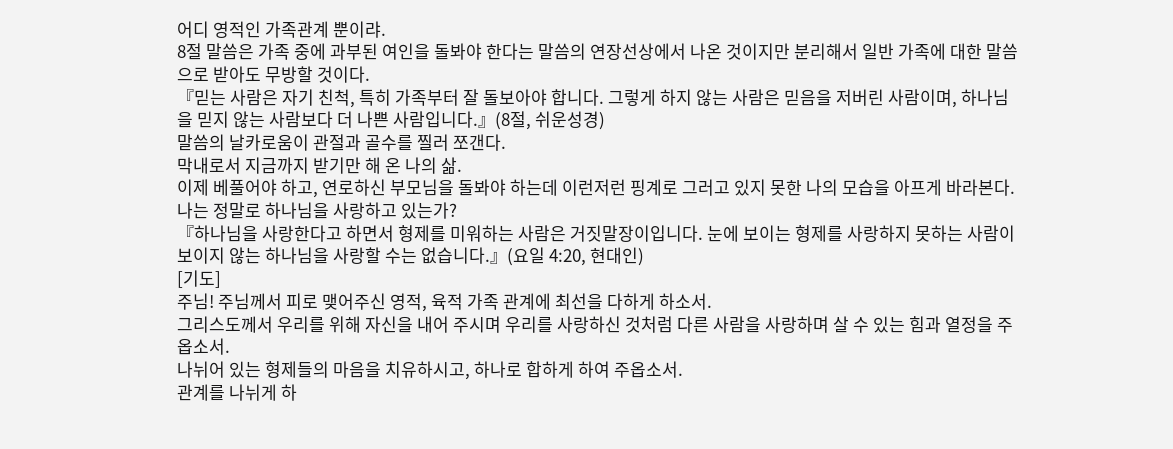어디 영적인 가족관계 뿐이랴.
8절 말씀은 가족 중에 과부된 여인을 돌봐야 한다는 말씀의 연장선상에서 나온 것이지만 분리해서 일반 가족에 대한 말씀으로 받아도 무방할 것이다.
『믿는 사람은 자기 친척, 특히 가족부터 잘 돌보아야 합니다. 그렇게 하지 않는 사람은 믿음을 저버린 사람이며, 하나님을 믿지 않는 사람보다 더 나쁜 사람입니다.』(8절, 쉬운성경)
말씀의 날카로움이 관절과 골수를 찔러 쪼갠다.
막내로서 지금까지 받기만 해 온 나의 삶.
이제 베풀어야 하고, 연로하신 부모님을 돌봐야 하는데 이런저런 핑계로 그러고 있지 못한 나의 모습을 아프게 바라본다.
나는 정말로 하나님을 사랑하고 있는가?
『하나님을 사랑한다고 하면서 형제를 미워하는 사람은 거짓말장이입니다. 눈에 보이는 형제를 사랑하지 못하는 사람이 보이지 않는 하나님을 사랑할 수는 없습니다.』(요일 4:20, 현대인)
[기도]
주님! 주님께서 피로 맺어주신 영적, 육적 가족 관계에 최선을 다하게 하소서.
그리스도께서 우리를 위해 자신을 내어 주시며 우리를 사랑하신 것처럼 다른 사람을 사랑하며 살 수 있는 힘과 열정을 주옵소서.
나뉘어 있는 형제들의 마음을 치유하시고, 하나로 합하게 하여 주옵소서.
관계를 나뉘게 하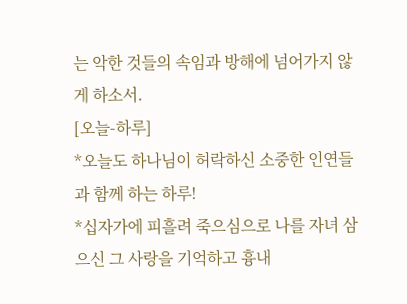는 악한 것들의 속임과 방해에 넘어가지 않게 하소서.
[오늘-하루]
*오늘도 하나님이 허락하신 소중한 인연들과 함께 하는 하루!
*십자가에 피흘려 죽으심으로 나를 자녀 삼으신 그 사랑을 기억하고 흉내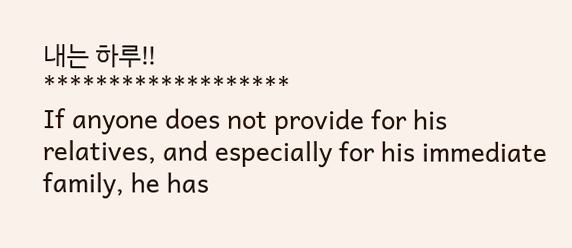내는 하루!!
*******************
If anyone does not provide for his relatives, and especially for his immediate family, he has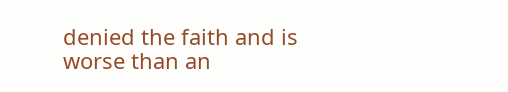denied the faith and is worse than an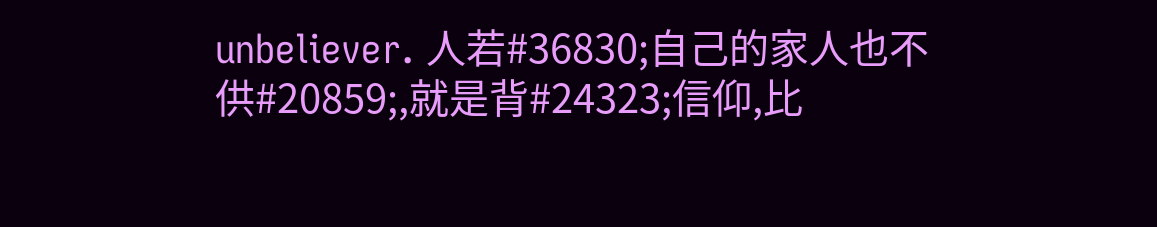unbeliever. 人若#36830;自己的家人也不供#20859;,就是背#24323;信仰,比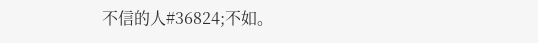不信的人#36824;不如。